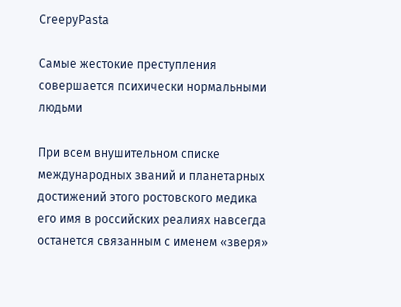CreepyPasta

Самые жестокие преступления совершается психически нормальными людьми

При всем внушительном списке международных званий и планетарных достижений этого ростовского медика его имя в российских реалиях навсегда останется связанным с именем «зверя»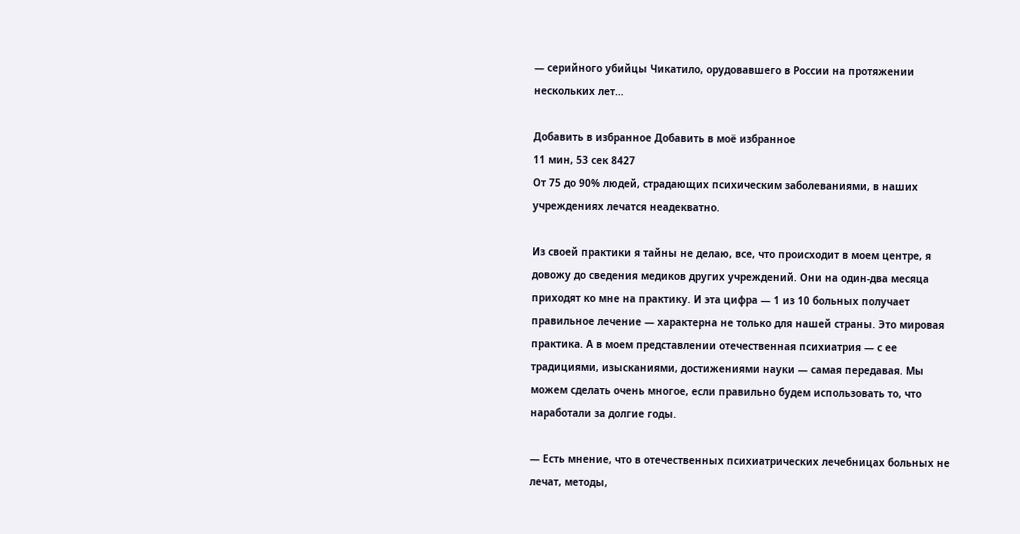— серийного убийцы Чикатило, орудовавшего в России на протяжении нескольких лет…

Добавить в избранное Добавить в моё избранное
11 мин, 53 сек 8427
От 75 до 90% людей, страдающих психическим заболеваниями, в наших учреждениях лечатся неадекватно.

Из своей практики я тайны не делаю, все, что происходит в моем центре, я довожу до сведения медиков других учреждений. Они на один-два месяца приходят ко мне на практику. И эта цифра — 1 из 10 больных получает правильное лечение — характерна не только для нашей страны. Это мировая практика. А в моем представлении отечественная психиатрия — с ее традициями, изысканиями, достижениями науки — самая передавая. Мы можем сделать очень многое, если правильно будем использовать то, что наработали за долгие годы.

— Есть мнение, что в отечественных психиатрических лечебницах больных не лечат, методы,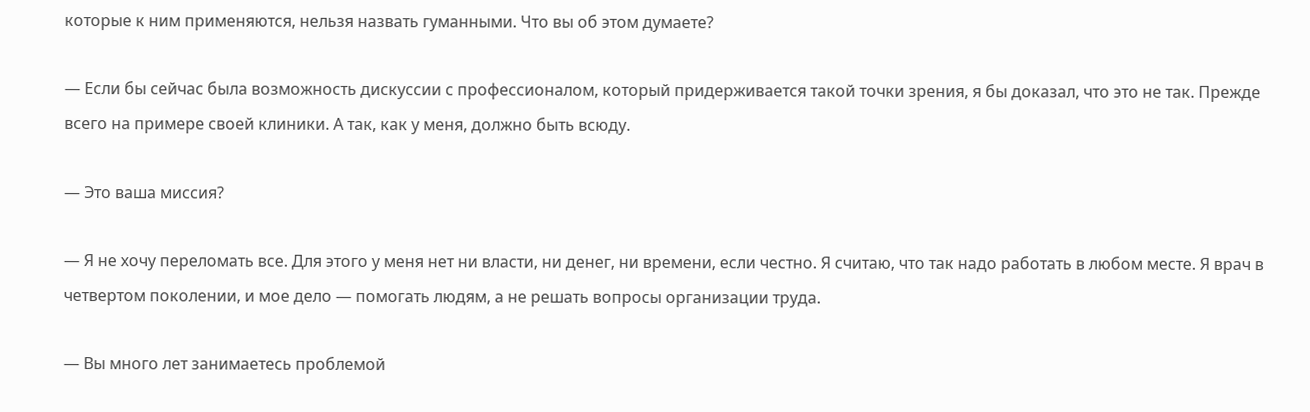которые к ним применяются, нельзя назвать гуманными. Что вы об этом думаете?

— Если бы сейчас была возможность дискуссии с профессионалом, который придерживается такой точки зрения, я бы доказал, что это не так. Прежде всего на примере своей клиники. А так, как у меня, должно быть всюду.

— Это ваша миссия?

— Я не хочу переломать все. Для этого у меня нет ни власти, ни денег, ни времени, если честно. Я считаю, что так надо работать в любом месте. Я врач в четвертом поколении, и мое дело — помогать людям, а не решать вопросы организации труда.

— Вы много лет занимаетесь проблемой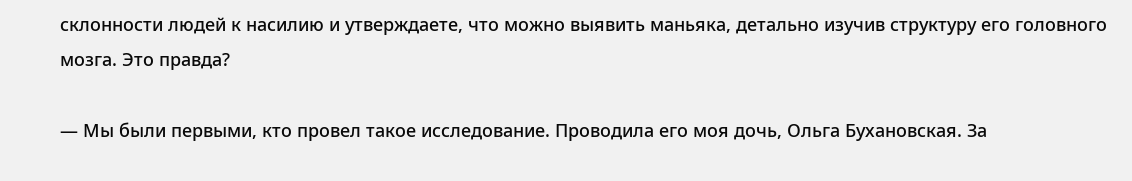склонности людей к насилию и утверждаете, что можно выявить маньяка, детально изучив структуру его головного мозга. Это правда?

— Мы были первыми, кто провел такое исследование. Проводила его моя дочь, Ольга Бухановская. За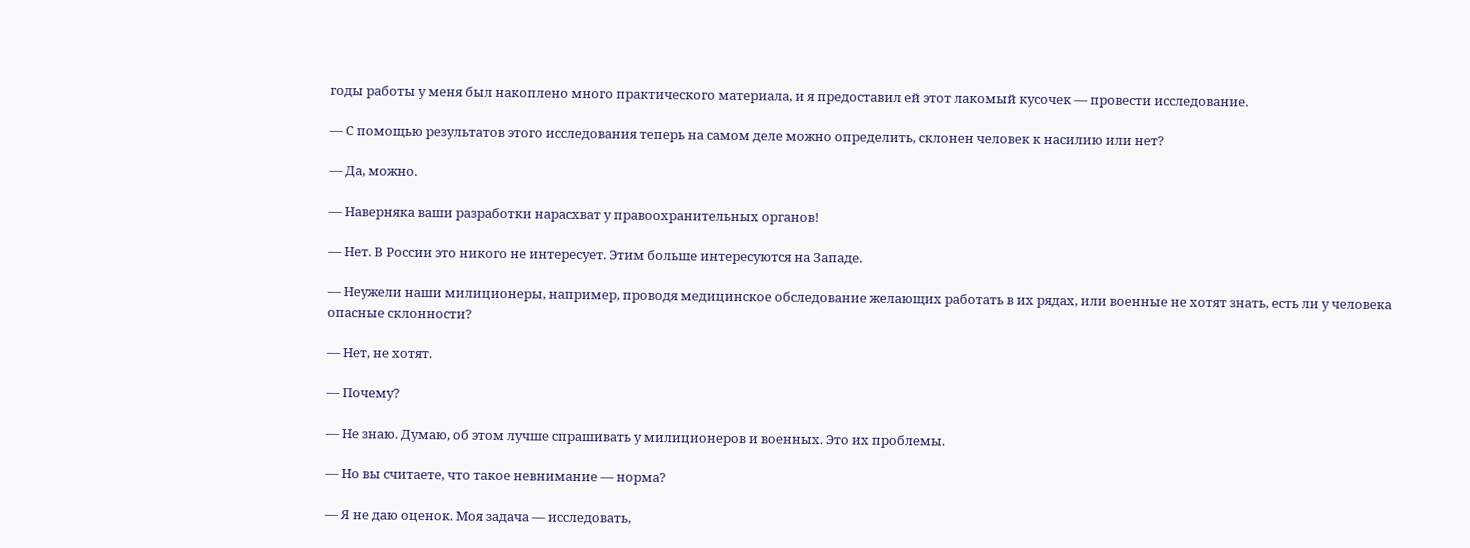годы работы у меня был накоплено много практического материала, и я предоставил ей этот лакомый кусочек — провести исследование.

— С помощью результатов этого исследования теперь на самом деле можно определить, склонен человек к насилию или нет?

— Да, можно.

— Наверняка ваши разработки нарасхват у правоохранительных органов!

— Нет. В России это никого не интересует. Этим больше интересуются на Западе.

— Неужели наши милиционеры, например, проводя медицинское обследование желающих работать в их рядах, или военные не хотят знать, есть ли у человека опасные склонности?

— Нет, не хотят.

— Почему?

— Не знаю. Думаю, об этом лучше спрашивать у милиционеров и военных. Это их проблемы.

— Но вы считаете, что такое невнимание — норма?

— Я не даю оценок. Моя задача — исследовать,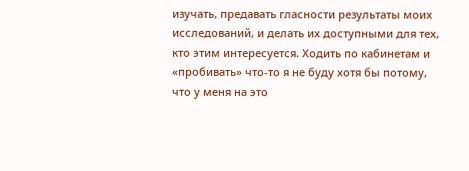изучать, предавать гласности результаты моих исследований, и делать их доступными для тех, кто этим интересуется. Ходить по кабинетам и «пробивать» что-то я не буду хотя бы потому, что у меня на это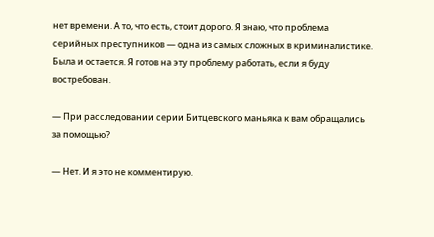нет времени. А то, что есть, стоит дорого. Я знаю, что проблема серийных преступников — одна из самых сложных в криминалистике. Была и остается. Я готов на эту проблему работать, если я буду востребован.

— При расследовании серии Битцевского маньяка к вам обращались за помощью?

— Нет. И я это не комментирую.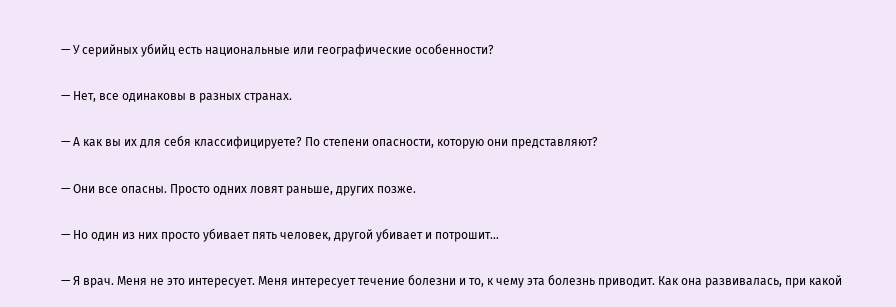— У серийных убийц есть национальные или географические особенности?

— Нет, все одинаковы в разных странах.

— А как вы их для себя классифицируете? По степени опасности, которую они представляют?

— Они все опасны. Просто одних ловят раньше, других позже.

— Но один из них просто убивает пять человек, другой убивает и потрошит…

— Я врач. Меня не это интересует. Меня интересует течение болезни и то, к чему эта болезнь приводит. Как она развивалась, при какой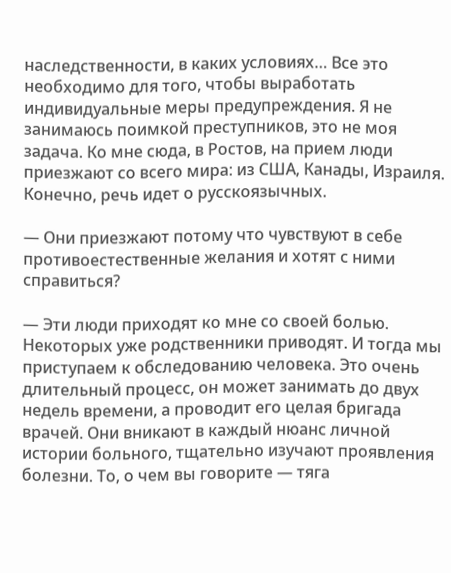наследственности, в каких условиях… Все это необходимо для того, чтобы выработать индивидуальные меры предупреждения. Я не занимаюсь поимкой преступников, это не моя задача. Ко мне сюда, в Ростов, на прием люди приезжают со всего мира: из США, Канады, Израиля. Конечно, речь идет о русскоязычных.

— Они приезжают потому что чувствуют в себе противоестественные желания и хотят с ними справиться?

— Эти люди приходят ко мне со своей болью. Некоторых уже родственники приводят. И тогда мы приступаем к обследованию человека. Это очень длительный процесс, он может занимать до двух недель времени, а проводит его целая бригада врачей. Они вникают в каждый нюанс личной истории больного, тщательно изучают проявления болезни. То, о чем вы говорите — тяга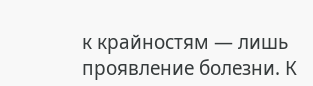к крайностям — лишь проявление болезни. К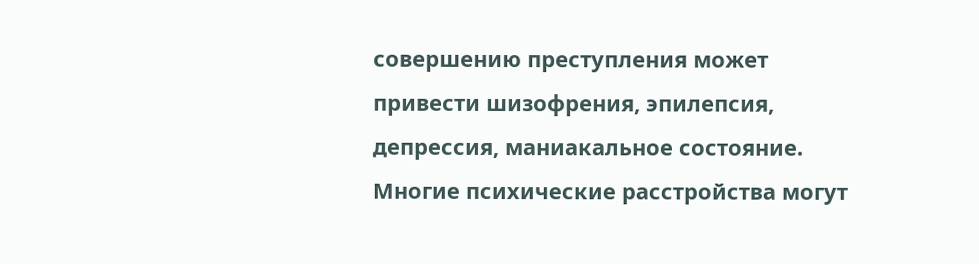совершению преступления может привести шизофрения, эпилепсия, депрессия, маниакальное состояние. Многие психические расстройства могут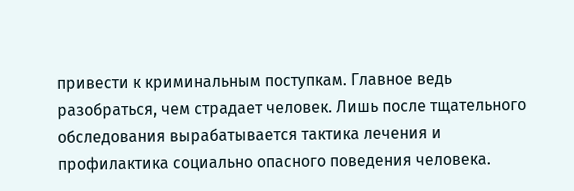привести к криминальным поступкам. Главное ведь разобраться, чем страдает человек. Лишь после тщательного обследования вырабатывается тактика лечения и профилактика социально опасного поведения человека.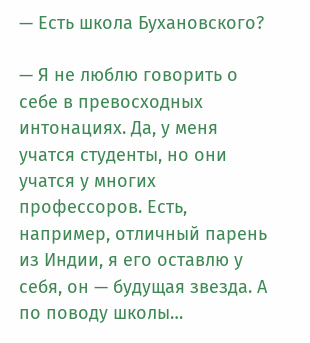— Есть школа Бухановского?

— Я не люблю говорить о себе в превосходных интонациях. Да, у меня учатся студенты, но они учатся у многих профессоров. Есть, например, отличный парень из Индии, я его оставлю у себя, он — будущая звезда. А по поводу школы…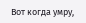Вот когда умру,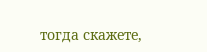тогда скажете,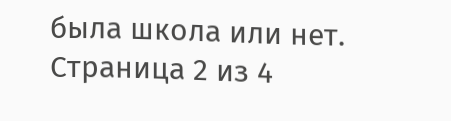была школа или нет.
Страница 2 из 4